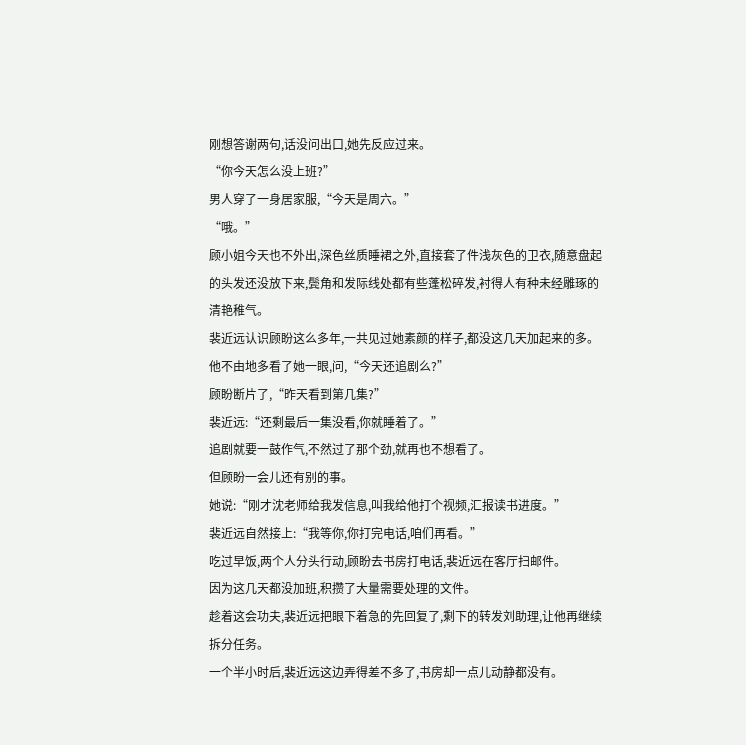刚想答谢两句,话没问出口,她先反应过来。
“你今天怎么没上班?”
男人穿了一身居家服,“今天是周六。”
“哦。”
顾小姐今天也不外出,深色丝质睡裙之外,直接套了件浅灰色的卫衣,随意盘起的头发还没放下来,鬓角和发际线处都有些蓬松碎发,衬得人有种未经雕琢的清艳稚气。
裴近远认识顾盼这么多年,一共见过她素颜的样子,都没这几天加起来的多。
他不由地多看了她一眼,问,“今天还追剧么?”
顾盼断片了,“昨天看到第几集?”
裴近远:“还剩最后一集没看,你就睡着了。”
追剧就要一鼓作气,不然过了那个劲,就再也不想看了。
但顾盼一会儿还有别的事。
她说:“刚才沈老师给我发信息,叫我给他打个视频,汇报读书进度。”
裴近远自然接上:“我等你,你打完电话,咱们再看。”
吃过早饭,两个人分头行动,顾盼去书房打电话,裴近远在客厅扫邮件。
因为这几天都没加班,积攒了大量需要处理的文件。
趁着这会功夫,裴近远把眼下着急的先回复了,剩下的转发刘助理,让他再继续拆分任务。
一个半小时后,裴近远这边弄得差不多了,书房却一点儿动静都没有。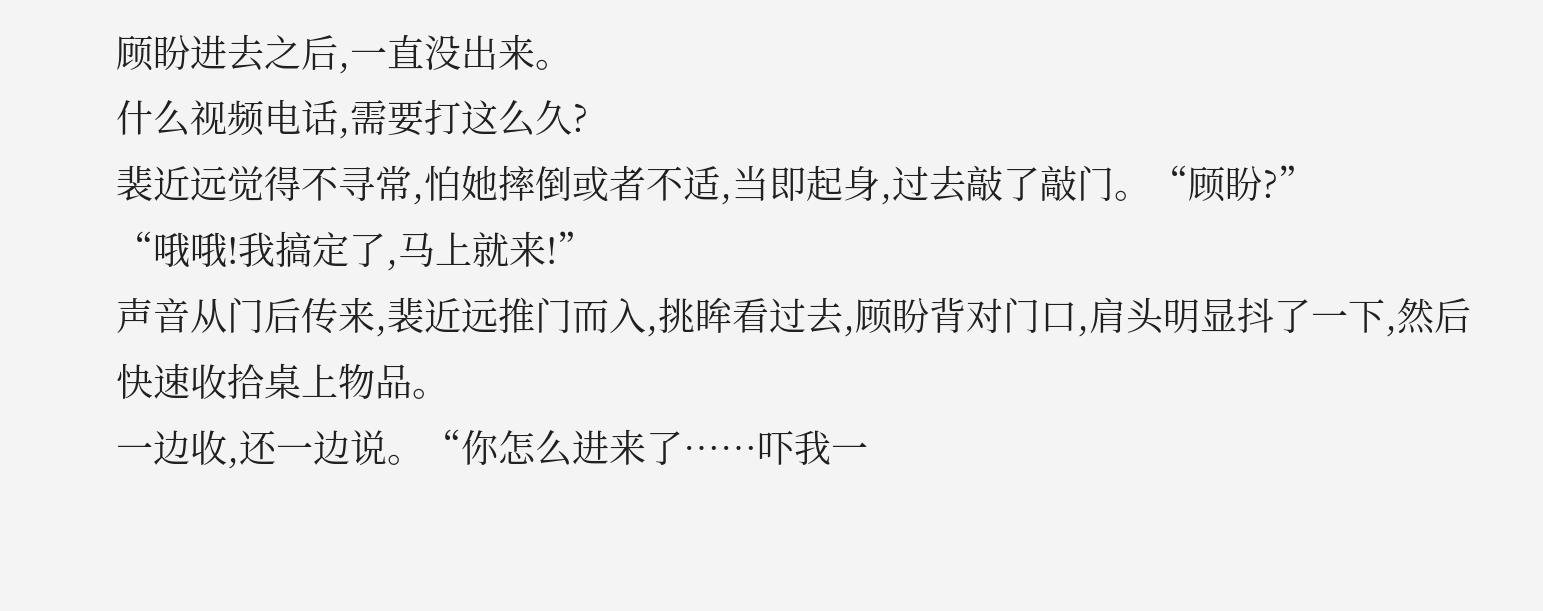顾盼进去之后,一直没出来。
什么视频电话,需要打这么久?
裴近远觉得不寻常,怕她摔倒或者不适,当即起身,过去敲了敲门。“顾盼?”
“哦哦!我搞定了,马上就来!”
声音从门后传来,裴近远推门而入,挑眸看过去,顾盼背对门口,肩头明显抖了一下,然后快速收拾桌上物品。
一边收,还一边说。“你怎么进来了……吓我一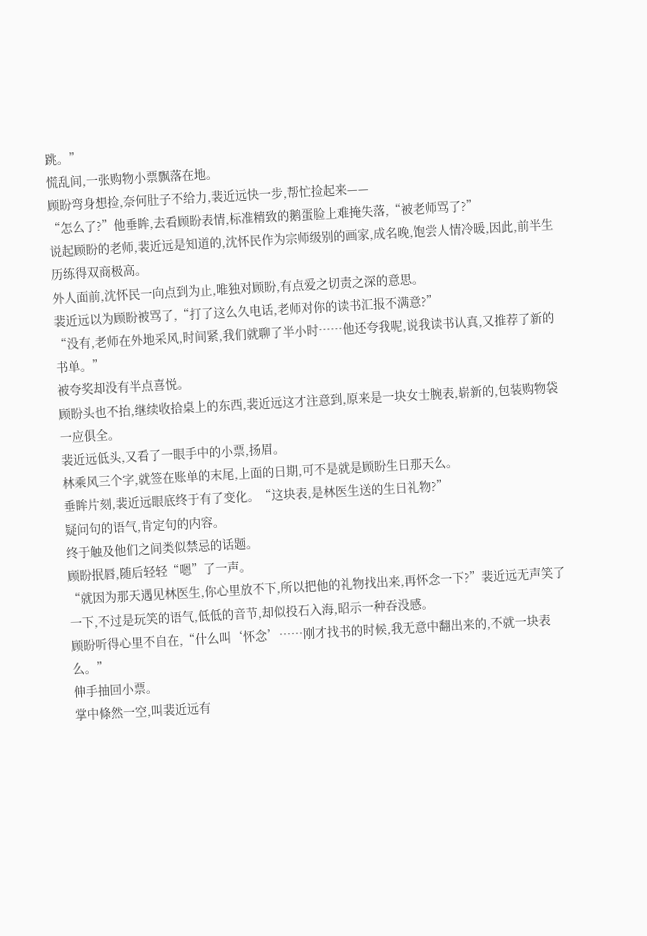跳。”
慌乱间,一张购物小票飘落在地。
顾盼弯身想捡,奈何肚子不给力,裴近远快一步,帮忙捡起来——
“怎么了?”他垂眸,去看顾盼表情,标准精致的鹅蛋脸上难掩失落,“被老师骂了?”
说起顾盼的老师,裴近远是知道的,沈怀民作为宗师级别的画家,成名晚,饱尝人情冷暖,因此,前半生历练得双商极高。
外人面前,沈怀民一向点到为止,唯独对顾盼,有点爱之切责之深的意思。
裴近远以为顾盼被骂了,“打了这么久电话,老师对你的读书汇报不满意?”
“没有,老师在外地采风,时间紧,我们就聊了半小时……他还夸我呢,说我读书认真,又推荐了新的书单。”
被夸奖却没有半点喜悦。
顾盼头也不抬,继续收拾桌上的东西,裴近远这才注意到,原来是一块女士腕表,崭新的,包装购物袋一应俱全。
裴近远低头,又看了一眼手中的小票,扬眉。
林乘风三个字,就签在账单的末尾,上面的日期,可不是就是顾盼生日那天么。
垂眸片刻,裴近远眼底终于有了变化。“这块表,是林医生送的生日礼物?”
疑问句的语气,肯定句的内容。
终于触及他们之间类似禁忌的话题。
顾盼抿唇,随后轻轻“嗯”了一声。
“就因为那天遇见林医生,你心里放不下,所以把他的礼物找出来,再怀念一下?”裴近远无声笑了一下,不过是玩笑的语气,低低的音节,却似投石入海,昭示一种吞没感。
顾盼听得心里不自在,“什么叫‘怀念’……刚才找书的时候,我无意中翻出来的,不就一块表么。”
伸手抽回小票。
掌中條然一空,叫裴近远有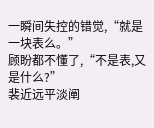一瞬间失控的错觉,“就是一块表么。”
顾盼都不懂了,“不是表,又是什么?”
裴近远平淡阐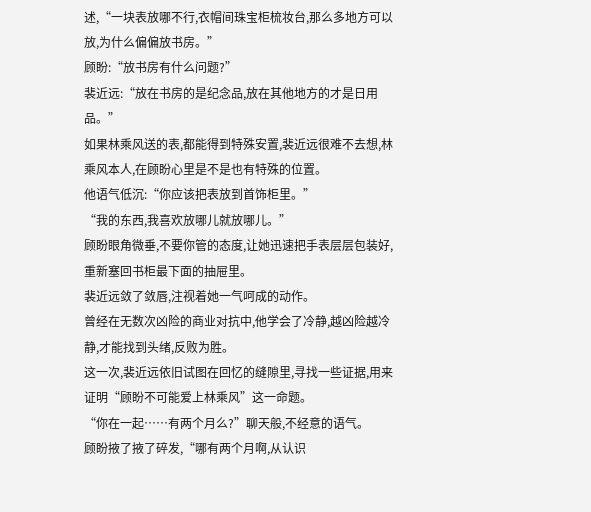述,“一块表放哪不行,衣帽间珠宝柜梳妆台,那么多地方可以放,为什么偏偏放书房。”
顾盼:“放书房有什么问题?”
裴近远:“放在书房的是纪念品,放在其他地方的才是日用品。”
如果林乘风送的表,都能得到特殊安置,裴近远很难不去想,林乘风本人,在顾盼心里是不是也有特殊的位置。
他语气低沉:“你应该把表放到首饰柜里。”
“我的东西,我喜欢放哪儿就放哪儿。”
顾盼眼角微垂,不要你管的态度,让她迅速把手表层层包装好,重新塞回书柜最下面的抽屉里。
裴近远敛了敛唇,注视着她一气呵成的动作。
曾经在无数次凶险的商业对抗中,他学会了冷静,越凶险越冷静,才能找到头绪,反败为胜。
这一次,裴近远依旧试图在回忆的缝隙里,寻找一些证据,用来证明“顾盼不可能爱上林乘风”这一命题。
“你在一起……有两个月么?”聊天般,不经意的语气。
顾盼掖了掖了碎发,“哪有两个月啊,从认识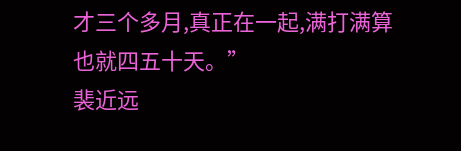才三个多月,真正在一起,满打满算也就四五十天。”
裴近远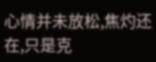心情并未放松,焦灼还在,只是克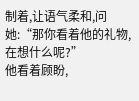制着,让语气柔和,问她:“那你看着他的礼物,在想什么呢?”
他看着顾盼,